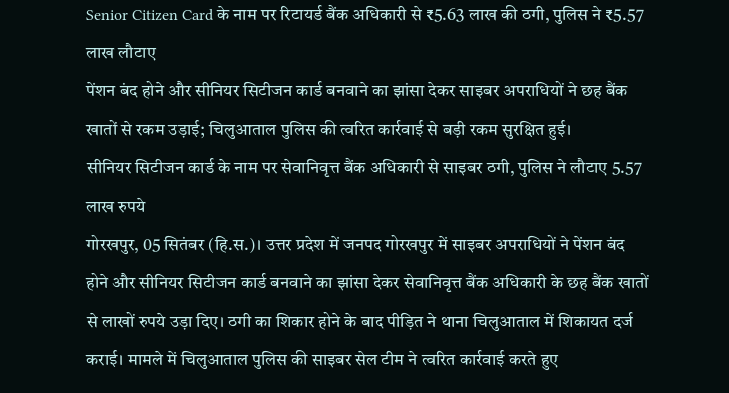Senior Citizen Card के नाम पर रिटायर्ड बैंक अधिकारी से ₹5.63 लाख की ठगी, पुलिस ने ₹5.57 लाख लौटाए
पेंशन बंद होने और सीनियर सिटीजन कार्ड बनवाने का झांसा देकर साइबर अपराधियों ने छह बैंक खातों से रकम उड़ाई; चिलुआताल पुलिस की त्वरित कार्रवाई से बड़ी रकम सुरक्षित हुई।
सीनियर सिटीजन कार्ड के नाम पर सेवानिवृत्त बैंक अधिकारी से साइबर ठगी, पुलिस ने लौटाए 5.57 लाख रुपये
गोरखपुर, 05 सितंबर (हि.स.)। उत्तर प्रदेश में जनपद गोरखपुर में साइबर अपराधियों ने पेंशन बंद होने और सीनियर सिटीजन कार्ड बनवाने का झांसा देकर सेवानिवृत्त बैंक अधिकारी के छह बैंक खातों से लाखों रुपये उड़ा दिए। ठगी का शिकार होने के बाद पीड़ित ने थाना चिलुआताल में शिकायत दर्ज कराई। मामले में चिलुआताल पुलिस की साइबर सेल टीम ने त्वरित कार्रवाई करते हुए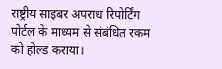राष्ट्रीय साइबर अपराध रिपोर्टिंग पोर्टल के माध्यम से संबंधित रकम को होल्ड कराया।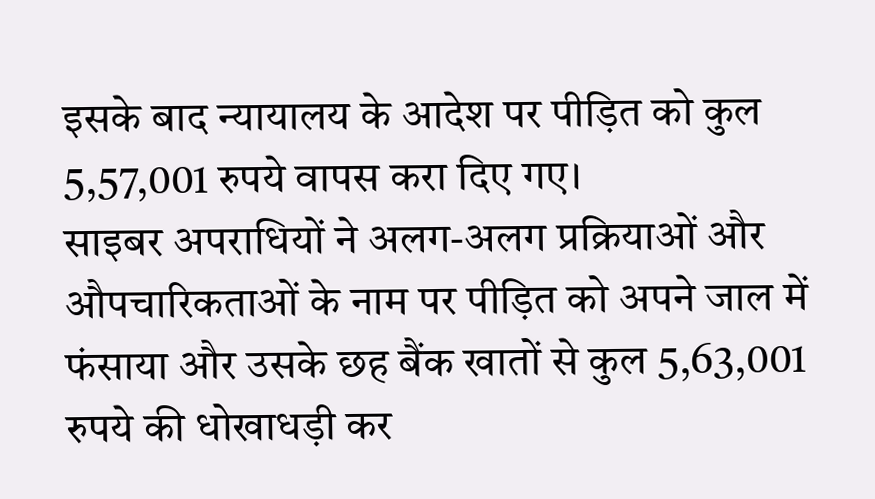इसके बाद न्यायालय के आदेश पर पीड़ित को कुल 5,57,001 रुपये वापस करा दिए गए।
साइबर अपराधियों ने अलग-अलग प्रक्रियाओं और औपचारिकताओं के नाम पर पीड़ित को अपने जाल में फंसाया और उसके छह बैंक खातों से कुल 5,63,001 रुपये की धोखाधड़ी कर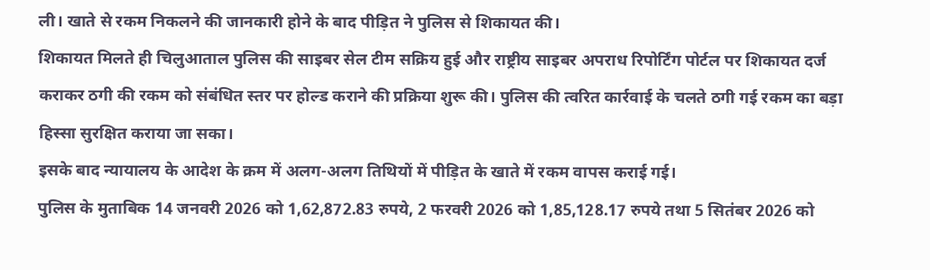ली। खाते से रकम निकलने की जानकारी होने के बाद पीड़ित ने पुलिस से शिकायत की।
शिकायत मिलते ही चिलुआताल पुलिस की साइबर सेल टीम सक्रिय हुई और राष्ट्रीय साइबर अपराध रिपोर्टिंग पोर्टल पर शिकायत दर्ज कराकर ठगी की रकम को संबंधित स्तर पर होल्ड कराने की प्रक्रिया शुरू की। पुलिस की त्वरित कार्रवाई के चलते ठगी गई रकम का बड़ा हिस्सा सुरक्षित कराया जा सका।
इसके बाद न्यायालय के आदेश के क्रम में अलग-अलग तिथियों में पीड़ित के खाते में रकम वापस कराई गई।
पुलिस के मुताबिक 14 जनवरी 2026 को 1,62,872.83 रुपये, 2 फरवरी 2026 को 1,85,128.17 रुपये तथा 5 सितंबर 2026 को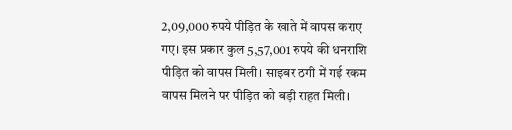2,09,000 रुपये पीड़ित के खाते में वापस कराए गए। इस प्रकार कुल 5,57,001 रुपये की धनराशि पीड़ित को वापस मिली। साइबर ठगी में गई रकम वापस मिलने पर पीड़ित को बड़ी राहत मिली।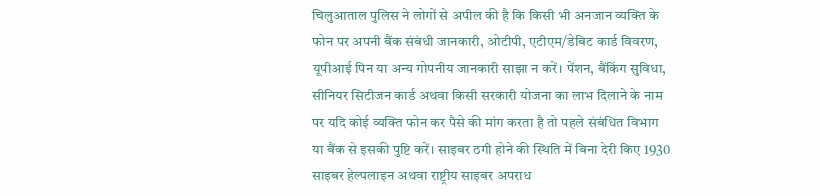चिलुआताल पुलिस ने लोगों से अपील की है कि किसी भी अनजान व्यक्ति के फोन पर अपनी बैंक संबंधी जानकारी, ओटीपी, एटीएम/डेबिट कार्ड विवरण, यूपीआई पिन या अन्य गोपनीय जानकारी साझा न करें। पेंशन, बैंकिंग सुविधा, सीनियर सिटीजन कार्ड अथवा किसी सरकारी योजना का लाभ दिलाने के नाम पर यदि कोई व्यक्ति फोन कर पैसे की मांग करता है तो पहले संबंधित विभाग या बैंक से इसकी पुष्टि करें। साइबर ठगी होने की स्थिति में बिना देरी किए 1930 साइबर हेल्पलाइन अथवा राष्ट्रीय साइबर अपराध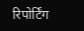रिपोर्टिंग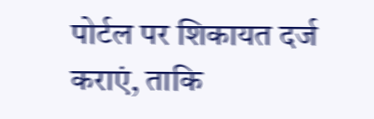पोर्टल पर शिकायत दर्ज कराएं, ताकि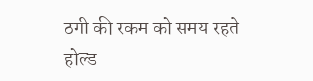ठगी की रकम को समय रहते होल्ड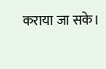कराया जा सके।